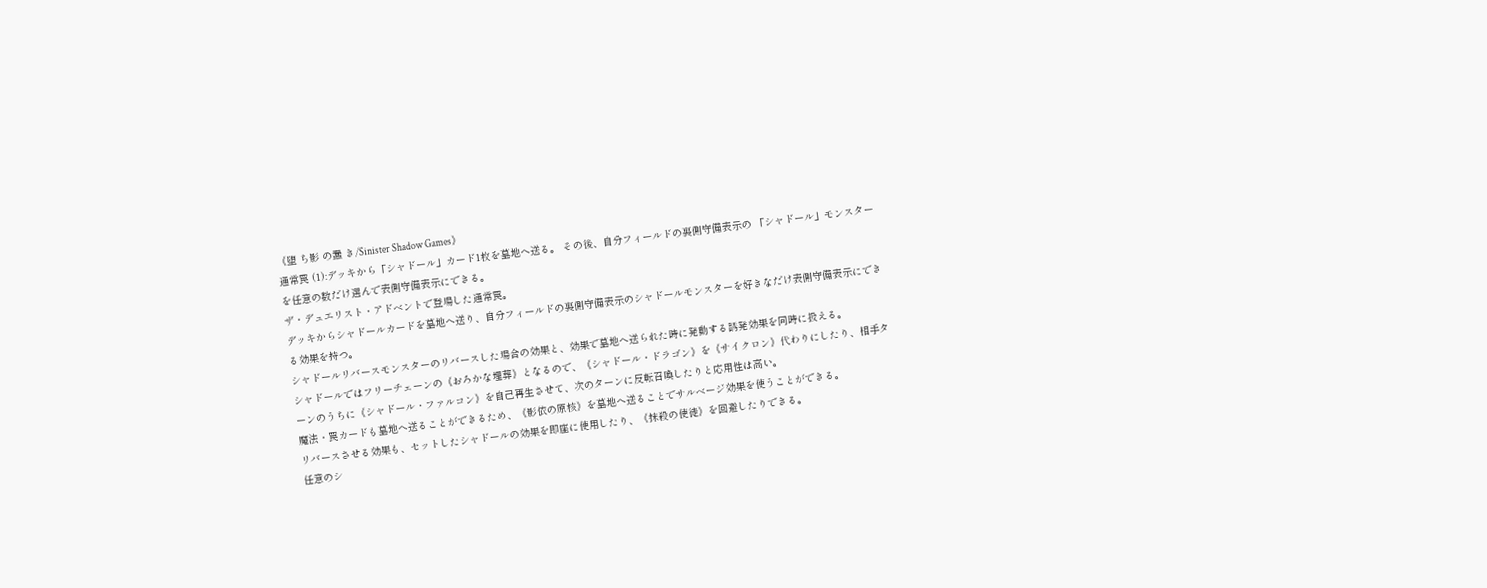《堕 ち影 の蠢 き/Sinister Shadow Games》
通常罠 (1):デッキから「シャドール」カード1枚を墓地へ送る。 その後、自分フィールドの裏側守備表示の 「シャドール」モンスターを任意の数だけ選んで表側守備表示にできる。
ザ・デュエリスト・アドベントで登場した通常罠。
デッキからシャドールカードを墓地へ送り、自分フィールドの裏側守備表示のシャドールモンスターを好きなだけ表側守備表示にできる効果を持つ。
シャドールリバースモンスターのリバースした場合の効果と、効果で墓地へ送られた時に発動する誘発効果を同時に扱える。
シャドールではフリーチェーンの《おろかな埋葬》となるので、《シャドール・ドラゴン》を《サイクロン》代わりにしたり、相手ターンのうちに《シャドール・ファルコン》を自己再生させて、次のターンに反転召喚したりと応用性は高い。
魔法・罠カードも墓地へ送ることができるため、《影依の原核》を墓地へ送ることでサルベージ効果を使うことができる。
リバースさせる効果も、セットしたシャドールの効果を即座に使用したり、《抹殺の使徒》を回避したりできる。
任意のシ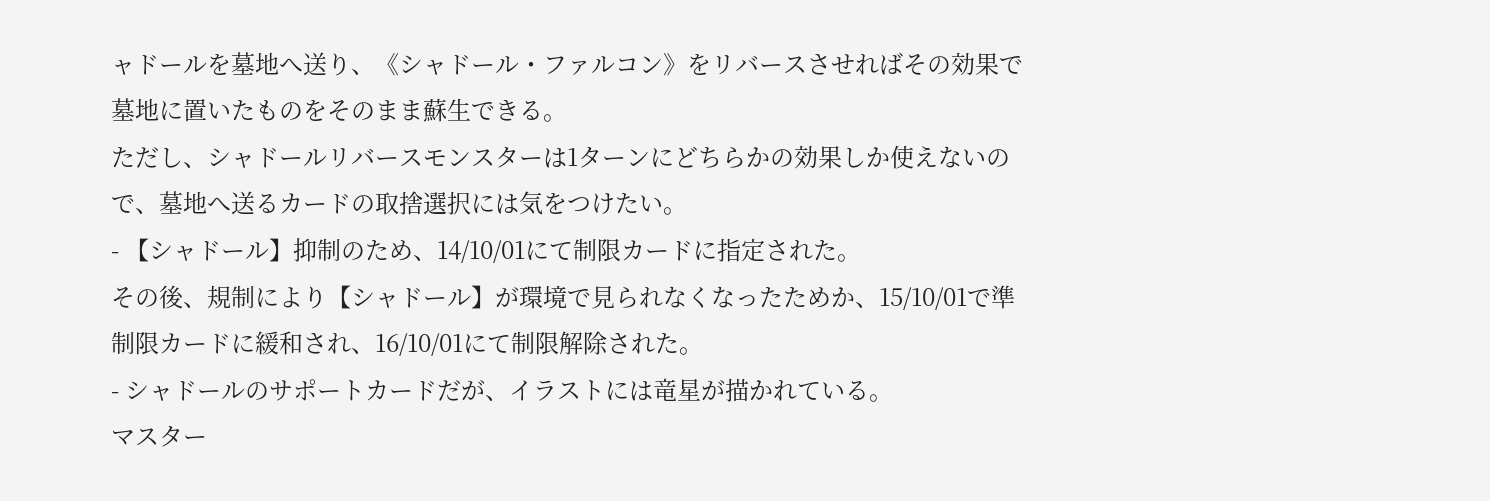ャドールを墓地へ送り、《シャドール・ファルコン》をリバースさせればその効果で墓地に置いたものをそのまま蘇生できる。
ただし、シャドールリバースモンスターは1ターンにどちらかの効果しか使えないので、墓地へ送るカードの取捨選択には気をつけたい。
- 【シャドール】抑制のため、14/10/01にて制限カードに指定された。
その後、規制により【シャドール】が環境で見られなくなったためか、15/10/01で準制限カードに緩和され、16/10/01にて制限解除された。
- シャドールのサポートカードだが、イラストには竜星が描かれている。
マスター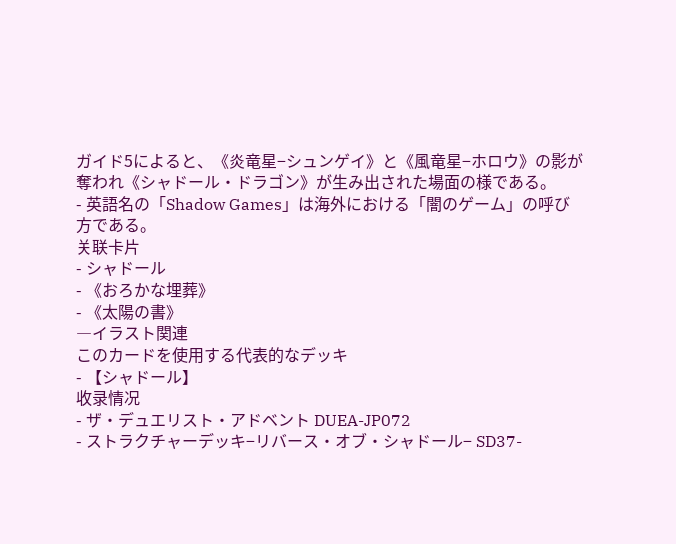ガイド5によると、《炎竜星−シュンゲイ》と《風竜星−ホロウ》の影が奪われ《シャドール・ドラゴン》が生み出された場面の様である。
- 英語名の「Shadow Games」は海外における「闇のゲーム」の呼び方である。
关联卡片
- シャドール
- 《おろかな埋葬》
- 《太陽の書》
―イラスト関連
このカードを使用する代表的なデッキ
- 【シャドール】
收录情况
- ザ・デュエリスト・アドベント DUEA-JP072
- ストラクチャーデッキ−リバース・オブ・シャドール− SD37-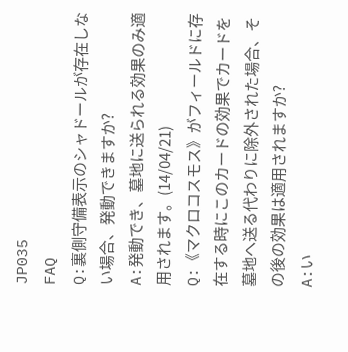JP035
FAQ
Q:裏側守備表示のシャドールが存在しない場合、発動できますか?
A:発動でき、墓地に送られる効果のみ適用されます。(14/04/21)
Q:《マクロコスモス》がフィールドに存在する時にこのカードの効果でカードを墓地へ送る代わりに除外された場合、その後の効果は適用されますか?
A:い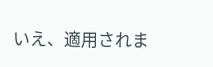いえ、適用されま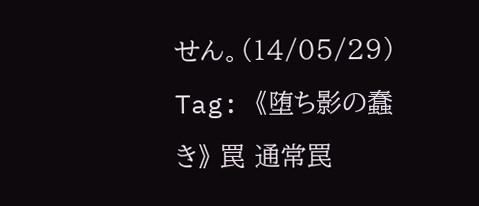せん。(14/05/29)
Tag: 《堕ち影の蠢き》 罠 通常罠